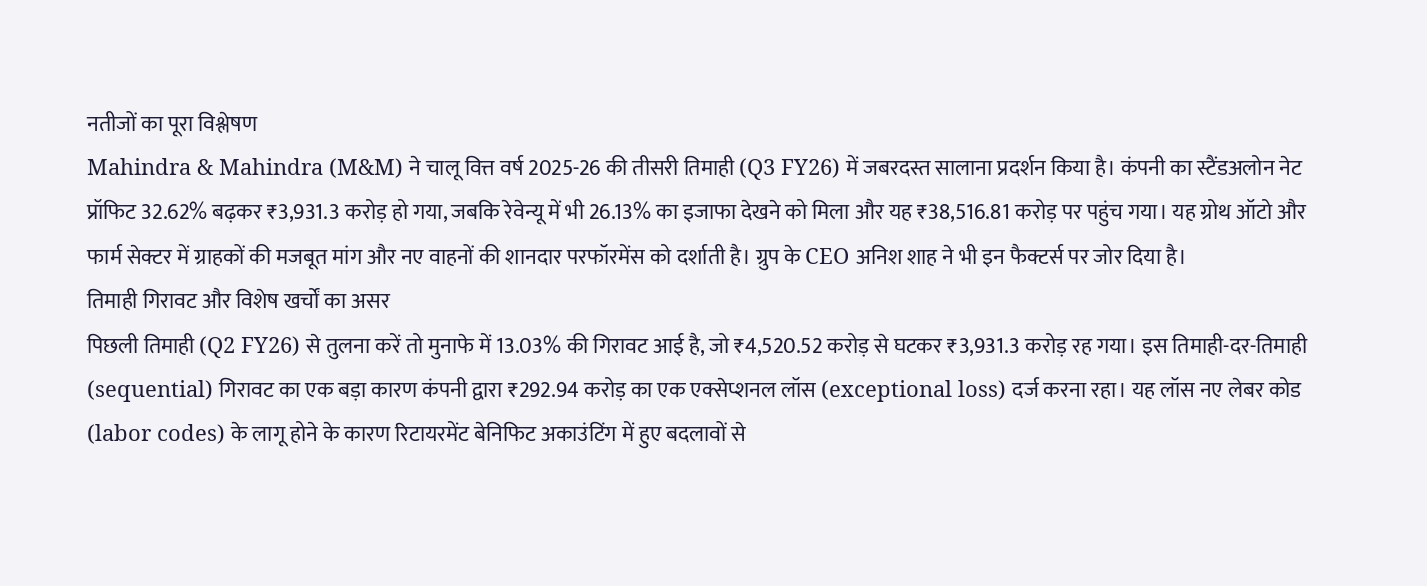नतीजों का पूरा विश्लेषण
Mahindra & Mahindra (M&M) ने चालू वित्त वर्ष 2025-26 की तीसरी तिमाही (Q3 FY26) में जबरदस्त सालाना प्रदर्शन किया है। कंपनी का स्टैंडअलोन नेट प्रॉफिट 32.62% बढ़कर ₹3,931.3 करोड़ हो गया, जबकि रेवेन्यू में भी 26.13% का इजाफा देखने को मिला और यह ₹38,516.81 करोड़ पर पहुंच गया। यह ग्रोथ ऑटो और फार्म सेक्टर में ग्राहकों की मजबूत मांग और नए वाहनों की शानदार परफॉरमेंस को दर्शाती है। ग्रुप के CEO अनिश शाह ने भी इन फैक्टर्स पर जोर दिया है।
तिमाही गिरावट और विशेष खर्चों का असर
पिछली तिमाही (Q2 FY26) से तुलना करें तो मुनाफे में 13.03% की गिरावट आई है, जो ₹4,520.52 करोड़ से घटकर ₹3,931.3 करोड़ रह गया। इस तिमाही-दर-तिमाही (sequential) गिरावट का एक बड़ा कारण कंपनी द्वारा ₹292.94 करोड़ का एक एक्सेप्शनल लॉस (exceptional loss) दर्ज करना रहा। यह लॉस नए लेबर कोड (labor codes) के लागू होने के कारण रिटायरमेंट बेनिफिट अकाउंटिंग में हुए बदलावों से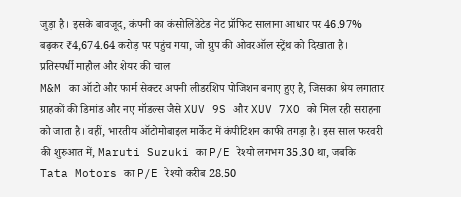जुड़ा है। इसके बावजूद, कंपनी का कंसोलिडेटेड नेट प्रॉफिट सालाना आधार पर 46.97% बढ़कर ₹4,674.64 करोड़ पर पहुंच गया, जो ग्रुप की ओवरऑल स्ट्रेंथ को दिखाता है।
प्रतिस्पर्धी माहौल और शेयर की चाल
M&M का ऑटो और फार्म सेक्टर अपनी लीडरशिप पोजिशन बनाए हुए है, जिसका श्रेय लगातार ग्राहकों की डिमांड और नए मॉडल्स जैसे XUV 9S और XUV 7XO को मिल रही सराहना को जाता है। वहीं, भारतीय ऑटोमोबाइल मार्केट में कंपीटिशन काफी तगड़ा है। इस साल फरवरी की शुरुआत में, Maruti Suzuki का P/E रेश्यो लगभग 35.30 था, जबकि Tata Motors का P/E रेश्यो करीब 28.50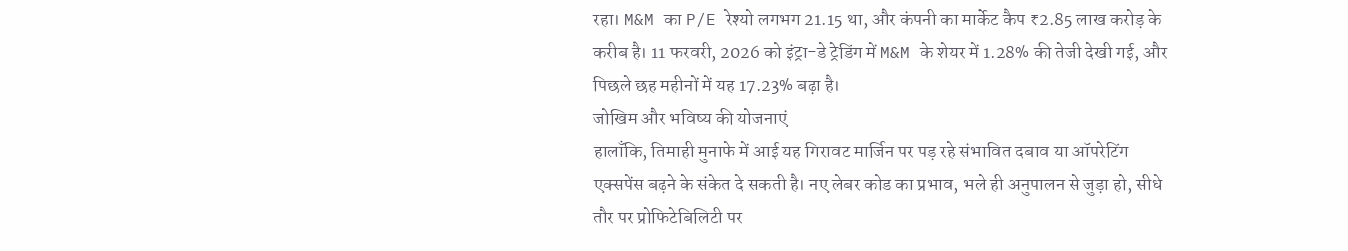रहा। M&M का P/E रेश्यो लगभग 21.15 था, और कंपनी का मार्केट कैप ₹2.85 लाख करोड़ के करीब है। 11 फरवरी, 2026 को इंट्रा-डे ट्रेडिंग में M&M के शेयर में 1.28% की तेजी देखी गई, और पिछले छह महीनों में यह 17.23% बढ़ा है।
जोखिम और भविष्य की योजनाएं
हालाँकि, तिमाही मुनाफे में आई यह गिरावट मार्जिन पर पड़ रहे संभावित दबाव या ऑपरेटिंग एक्सपेंस बढ़ने के संकेत दे सकती है। नए लेबर कोड का प्रभाव, भले ही अनुपालन से जुड़ा हो, सीधे तौर पर प्रोफिटेबिलिटी पर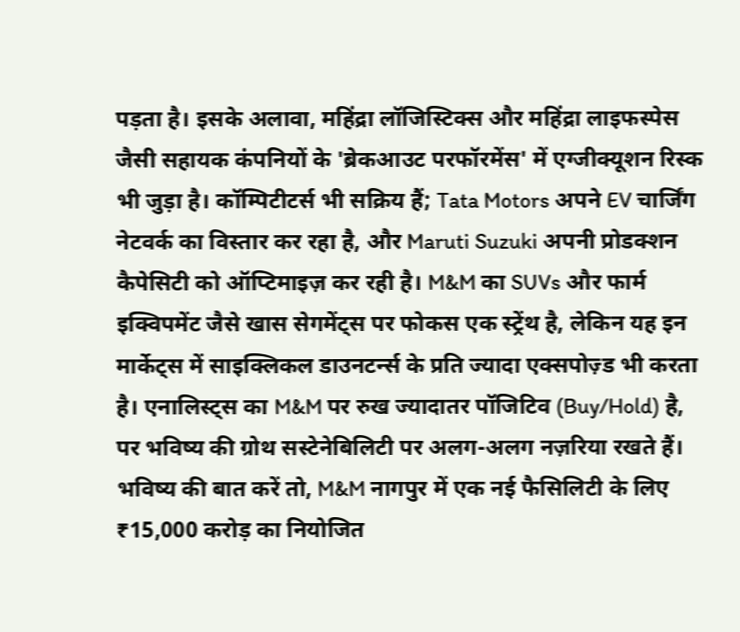पड़ता है। इसके अलावा, महिंद्रा लॉजिस्टिक्स और महिंद्रा लाइफस्पेस जैसी सहायक कंपनियों के 'ब्रेकआउट परफॉरमेंस' में एग्जीक्यूशन रिस्क भी जुड़ा है। कॉम्पिटीटर्स भी सक्रिय हैं; Tata Motors अपने EV चार्जिंग नेटवर्क का विस्तार कर रहा है, और Maruti Suzuki अपनी प्रोडक्शन कैपेसिटी को ऑप्टिमाइज़ कर रही है। M&M का SUVs और फार्म इक्विपमेंट जैसे खास सेगमेंट्स पर फोकस एक स्ट्रेंथ है, लेकिन यह इन मार्केट्स में साइक्लिकल डाउनटर्न्स के प्रति ज्यादा एक्सपोज़्ड भी करता है। एनालिस्ट्स का M&M पर रुख ज्यादातर पॉजिटिव (Buy/Hold) है, पर भविष्य की ग्रोथ सस्टेनेबिलिटी पर अलग-अलग नज़रिया रखते हैं। भविष्य की बात करें तो, M&M नागपुर में एक नई फैसिलिटी के लिए ₹15,000 करोड़ का नियोजित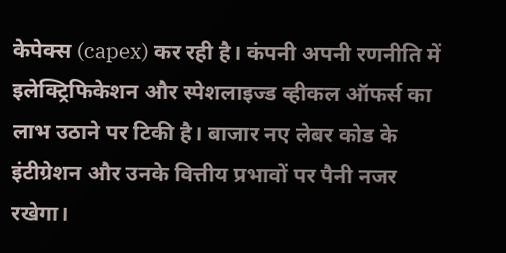केपेक्स (capex) कर रही है। कंपनी अपनी रणनीति में इलेक्ट्रिफिकेशन और स्पेशलाइज्ड व्हीकल ऑफर्स का लाभ उठाने पर टिकी है। बाजार नए लेबर कोड के इंटीग्रेशन और उनके वित्तीय प्रभावों पर पैनी नजर रखेगा।